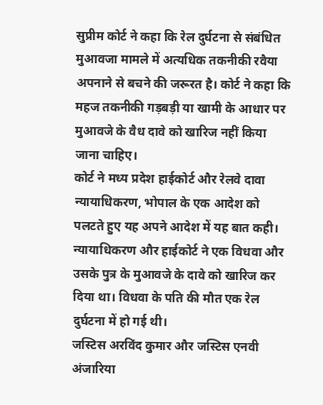सुप्रीम कोर्ट ने कहा कि रेल दुर्घटना से संबंधित मुआवजा मामले में अत्यधिक तकनीकी रवैया अपनाने से बचने की जरूरत है। कोर्ट ने कहा कि महज तकनीकी गड़बड़ी या खामी के आधार पर मुआवजे के वैध दावे को खारिज नहीं किया जाना चाहिए।
कोर्ट ने मध्य प्रदेश हाईकोर्ट और रेलवे दावा न्यायाधिकरण, भोपाल के एक आदेश को पलटते हुए यह अपने आदेश में यह बात कही। न्यायाधिकरण और हाईकोर्ट ने एक विधवा और उसके पुत्र के मुआवजे के दावे को खारिज कर दिया था। विधवा के पति की मौत एक रेल दुर्घटना में हो गई थी।
जस्टिस अरविंद कुमार और जस्टिस एनवी अंजारिया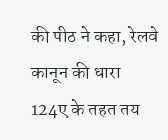की पीठ ने कहा, रेलवे कानून की धारा 124ए के तहत तय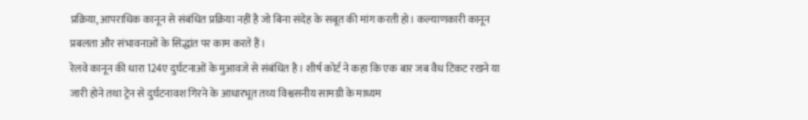प्रक्रिया, आपराधिक कानून से संबंधित प्रक्रिया नहीं है जो बिना संदेह के सबूत की मांग करती हो। कल्याणकारी कानून प्रबलता और संभावनाओं के सिद्धांत पर काम करते हैं।
रेलवे कानून की धारा 124ए दुर्घटनाओं के मुआवजे से संबंधित है। शीर्ष कोर्ट ने कहा कि एक बार जब वैध टिकट रखने या जारी होने तथा ट्रेन से दुर्घटनावश गिरने के आधारभूत तथ्य विश्वसनीय सामग्री के माध्यम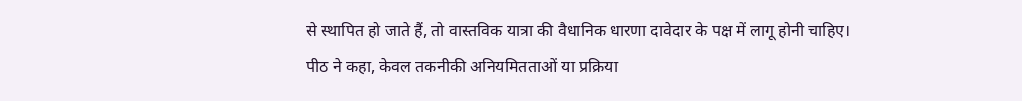से स्थापित हो जाते हैं, तो वास्तविक यात्रा की वैधानिक धारणा दावेदार के पक्ष में लागू होनी चाहिए।
पीठ ने कहा, केवल तकनीकी अनियमितताओं या प्रक्रिया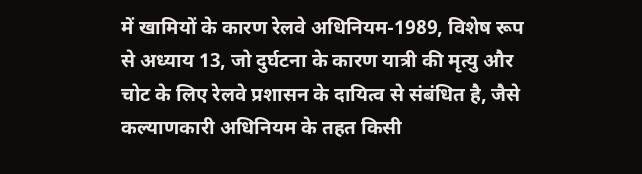में खामियों के कारण रेलवे अधिनियम-1989, विशेष रूप से अध्याय 13, जो दुर्घटना के कारण यात्री की मृत्यु और चोट के लिए रेलवे प्रशासन के दायित्व से संबंधित है, जैसे कल्याणकारी अधिनियम के तहत किसी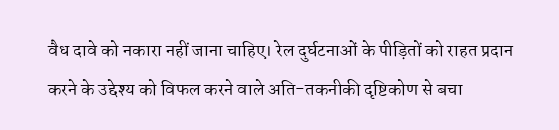वैध दावे को नकारा नहीं जाना चाहिए। रेल दुर्घटनाओं के पीड़ितों को राहत प्रदान करने के उद्देश्य को विफल करने वाले अति-तकनीकी दृष्टिकोण से बचा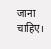जाना चाहिए।